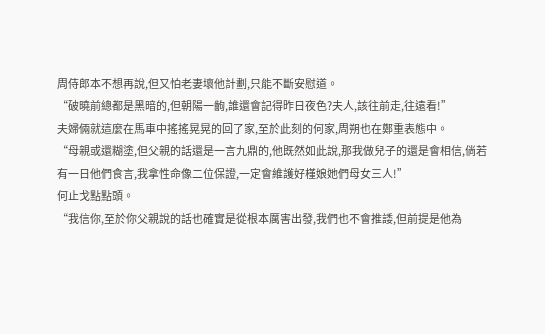周侍郎本不想再說,但又怕老妻壞他計劃,只能不斷安慰道。
“破曉前總都是黑暗的,但朝陽一齣,誰還會記得昨日夜色?夫人,該往前走,往遠看!”
夫婦倆就這麼在馬車中搖搖晃晃的回了家,至於此刻的何家,周朔也在鄭重表態中。
“母親或還糊塗,但父親的話還是一言九鼎的,他既然如此說,那我做兒子的還是會相信,倘若有一日他們食言,我拿性命像二位保證,一定會維護好槿娘她們母女三人!”
何止戈點點頭。
“我信你,至於你父親說的話也確實是從根本厲害出發,我們也不會推諉,但前提是他為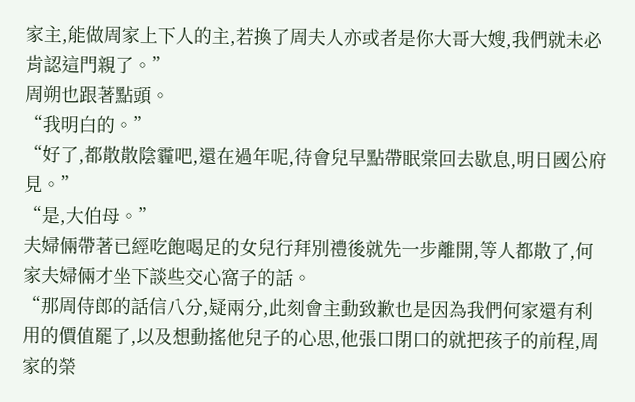家主,能做周家上下人的主,若換了周夫人亦或者是你大哥大嫂,我們就未必肯認這門親了。”
周朔也跟著點頭。
“我明白的。”
“好了,都散散陰霾吧,還在過年呢,待會兒早點帶眠棠回去歇息,明日國公府見。”
“是,大伯母。”
夫婦倆帶著已經吃飽喝足的女兒行拜別禮後就先一步離開,等人都散了,何家夫婦倆才坐下談些交心窩子的話。
“那周侍郎的話信八分,疑兩分,此刻會主動致歉也是因為我們何家還有利用的價值罷了,以及想動搖他兒子的心思,他張口閉口的就把孩子的前程,周家的榮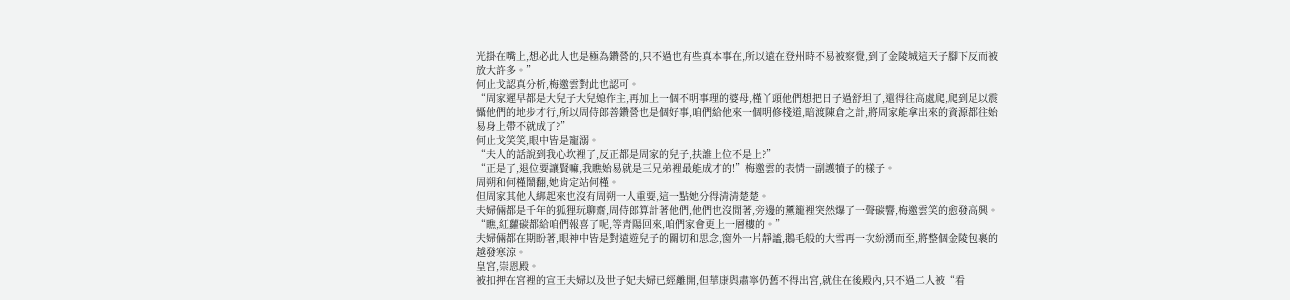光掛在嘴上,想必此人也是極為鑽營的,只不過也有些真本事在,所以遠在登州時不易被察覺,到了金陵城這天子腳下反而被放大許多。”
何止戈認真分析,梅邀雲對此也認可。
“周家遲早都是大兒子大兒媳作主,再加上一個不明事理的婆母,槿丫頭他們想把日子過舒坦了,還得往高處爬,爬到足以震懾他們的地步才行,所以周侍郎善鑽營也是個好事,咱們給他來一個明修棧道,暗渡陳倉之計,將周家能拿出來的資源都往始易身上帶不就成了?”
何止戈笑笑,眼中皆是寵溺。
“夫人的話說到我心坎裡了,反正都是周家的兒子,扶誰上位不是上?”
“正是了,退位要讓賢嘛,我瞧始易就是三兄弟裡最能成才的!”梅邀雲的表情一副護犢子的樣子。
周朔和何槿鬧翻,她肯定站何槿。
但周家其他人綁起來也沒有周朔一人重要,這一點她分得清清楚楚。
夫婦倆都是千年的狐狸玩聊齋,周侍郎算計著他們,他們也沒閒著,旁邊的薰籠裡突然爆了一聲碳響,梅邀雲笑的愈發高興。
“瞧,紅蘿碳都給咱們報喜了呢,等青陽回來,咱們家會更上一層樓的。”
夫婦倆都在期盼著,眼神中皆是對遠遊兒子的關切和思念,窗外一片靜謐,鵝毛般的大雪再一次紛湧而至,將整個金陵包裹的越發寒涼。
皇宮,崇恩殿。
被扣押在宮裡的宣王夫婦以及世子妃夫婦已經離開,但華康與肅寧仍舊不得出宮,就住在後殿內,只不過二人被“看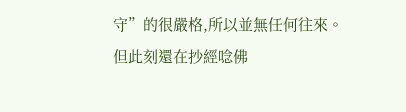守”的很嚴格,所以並無任何往來。
但此刻還在抄經唸佛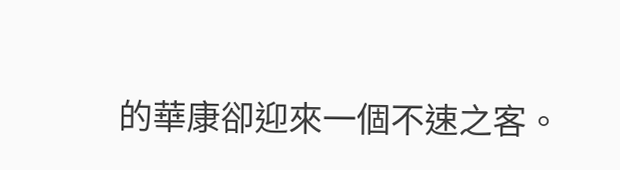的華康卻迎來一個不速之客。